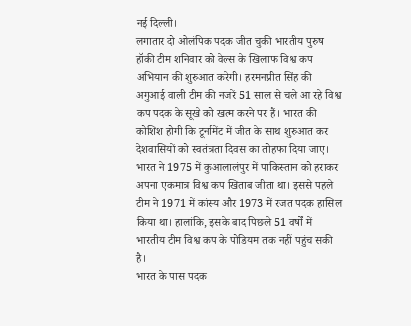नई दिल्ली।
लगातार दो ओलंपिक पदक जीत चुकी भारतीय पुरुष हॉकी टीम शनिवार को वेल्स के खिलाफ विश्व कप अभियान की शुरुआत करेगी। हरमनप्रीत सिंह की अगुआई वाली टीम की नजरें 51 साल से चले आ रहे विश्व कप पदक के सूखे को खत्म करने पर हैं। भारत की कोशिश होगी कि टूर्नामेंट में जीत के साथ शुरुआत कर देशवासियों को स्वतंत्रता दिवस का तोहफा दिया जाए। भारत ने 1975 में कुआलालंपुर में पाकिस्तान को हराकर अपना एकमात्र विश्व कप खिताब जीता था। इससे पहले टीम ने 1971 में कांस्य और 1973 में रजत पदक हासिल किया था। हालांकि, इसके बाद पिछले 51 वर्षों में भारतीय टीम विश्व कप के पोडियम तक नहीं पहुंच सकी है।
भारत के पास पदक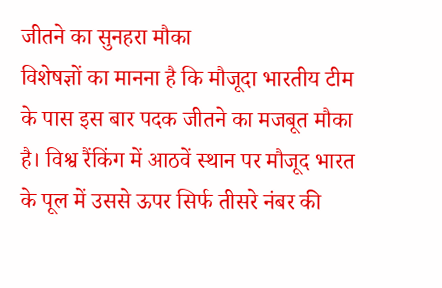जीतने का सुनहरा मौका
विशेषज्ञों का मानना है कि मौजूदा भारतीय टीम के पास इस बार पदक जीतने का मजबूत मौका है। विश्व रैंकिंग में आठवें स्थान पर मौजूद भारत के पूल में उससे ऊपर सिर्फ तीसरे नंबर की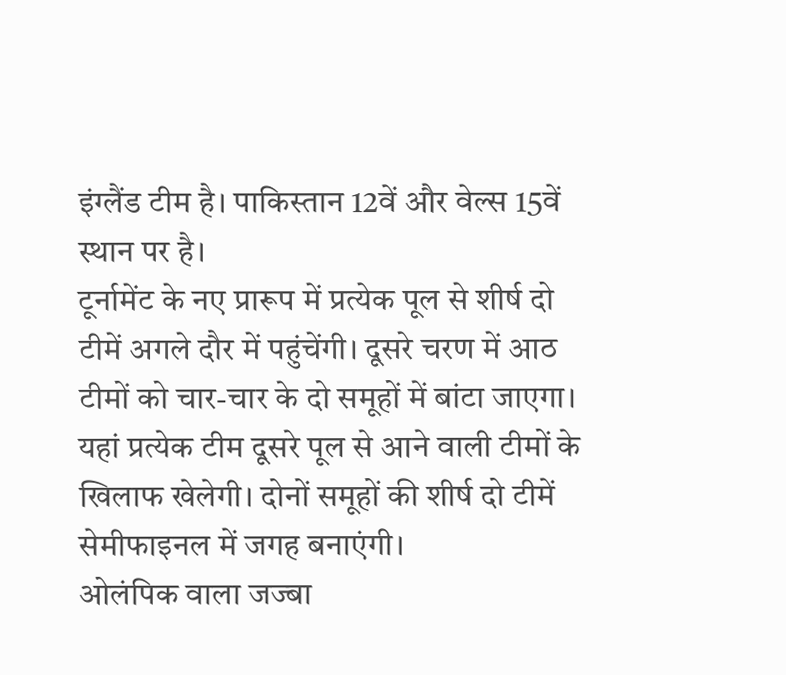इंग्लैंड टीम है। पाकिस्तान 12वें और वेल्स 15वें स्थान पर है।
टूर्नामेंट के नए प्रारूप में प्रत्येक पूल से शीर्ष दो टीमें अगले दौर में पहुंचेंगी। दूसरे चरण में आठ टीमों को चार-चार के दो समूहों में बांटा जाएगा। यहां प्रत्येक टीम दूसरे पूल से आने वाली टीमों के खिलाफ खेलेगी। दोनों समूहों की शीर्ष दो टीमें सेमीफाइनल में जगह बनाएंगी।
ओलंपिक वाला जज्बा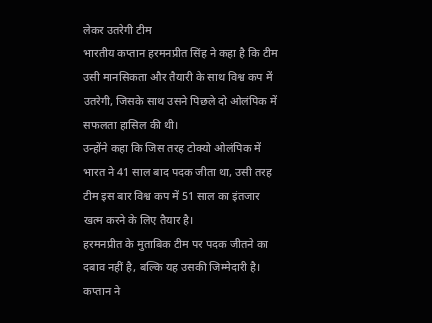लेकर उतरेगी टीम
भारतीय कप्तान हरमनप्रीत सिंह ने कहा है कि टीम उसी मानसिकता और तैयारी के साथ विश्व कप में उतरेगी, जिसके साथ उसने पिछले दो ओलंपिक में सफलता हासिल की थी।
उन्होंने कहा कि जिस तरह टोक्यो ओलंपिक में भारत ने 41 साल बाद पदक जीता था, उसी तरह टीम इस बार विश्व कप में 51 साल का इंतजार खत्म करने के लिए तैयार है।
हरमनप्रीत के मुताबिक टीम पर पदक जीतने का दबाव नहीं है, बल्कि यह उसकी जिम्मेदारी है।
कप्तान ने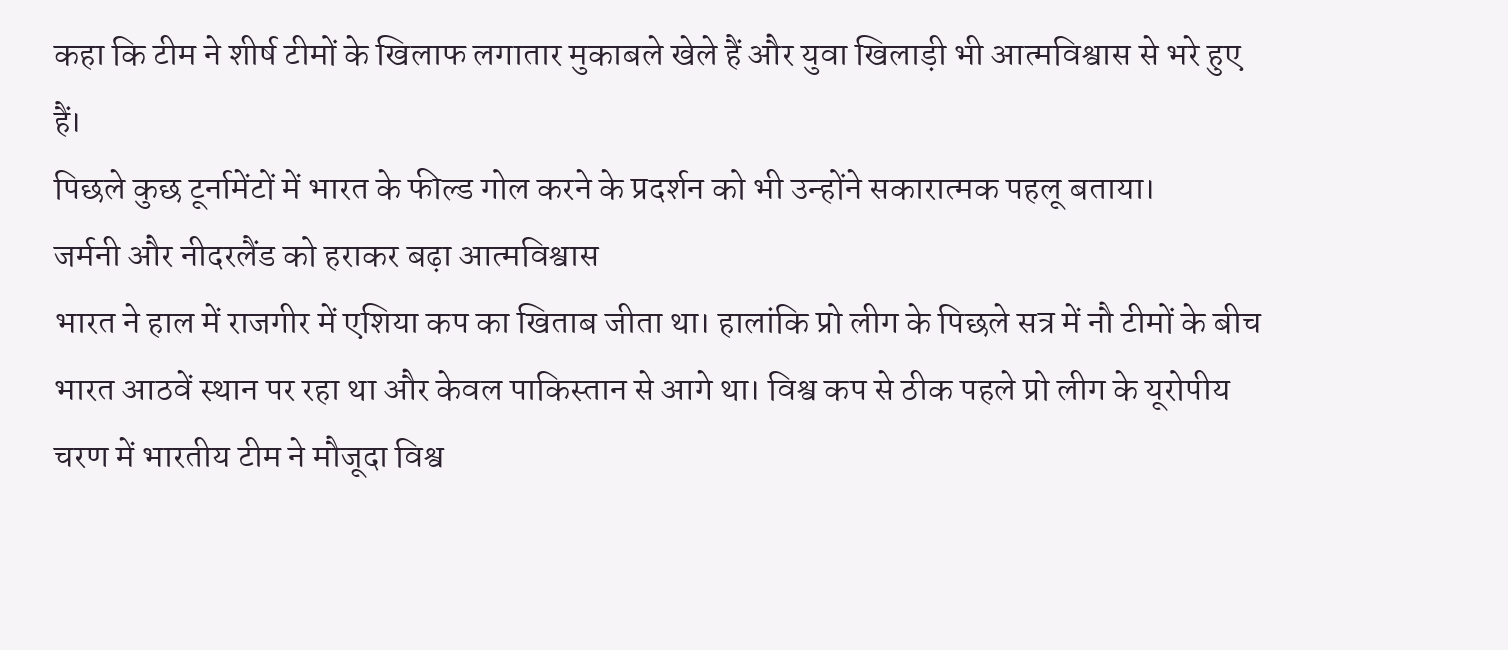कहा कि टीम ने शीर्ष टीमों के खिलाफ लगातार मुकाबले खेले हैं और युवा खिलाड़ी भी आत्मविश्वास से भरे हुए हैं।
पिछले कुछ टूर्नामेंटों में भारत के फील्ड गोल करने के प्रदर्शन को भी उन्होंने सकारात्मक पहलू बताया।
जर्मनी और नीदरलैंड को हराकर बढ़ा आत्मविश्वास
भारत ने हाल में राजगीर में एशिया कप का खिताब जीता था। हालांकि प्रो लीग के पिछले सत्र में नौ टीमों के बीच भारत आठवें स्थान पर रहा था और केवल पाकिस्तान से आगे था। विश्व कप से ठीक पहले प्रो लीग के यूरोपीय चरण में भारतीय टीम ने मौजूदा विश्व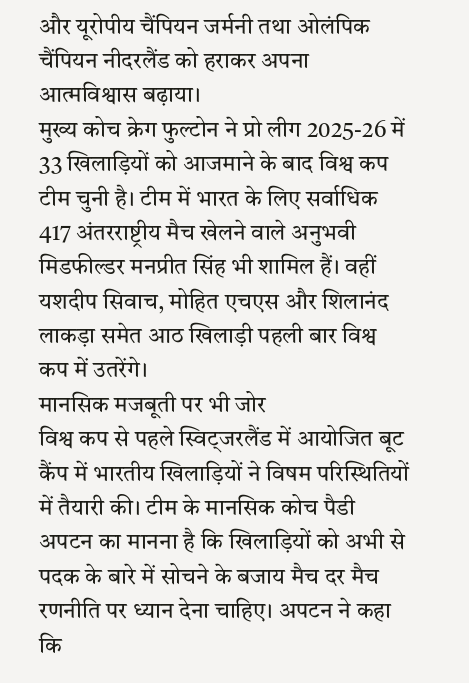और यूरोपीय चैंपियन जर्मनी तथा ओलंपिक चैंपियन नीदरलैंड को हराकर अपना आत्मविश्वास बढ़ाया।
मुख्य कोच क्रेग फुल्टोन ने प्रो लीग 2025-26 में 33 खिलाड़ियों को आजमाने के बाद विश्व कप टीम चुनी है। टीम में भारत के लिए सर्वाधिक 417 अंतरराष्ट्रीय मैच खेलने वाले अनुभवी मिडफील्डर मनप्रीत सिंह भी शामिल हैं। वहीं यशदीप सिवाच, मोहित एचएस और शिलानंद लाकड़ा समेत आठ खिलाड़ी पहली बार विश्व कप में उतरेंगे।
मानसिक मजबूती पर भी जोर
विश्व कप से पहले स्विट्जरलैंड में आयोजित बूट कैंप में भारतीय खिलाड़ियों ने विषम परिस्थितियों में तैयारी की। टीम के मानसिक कोच पैडी अपटन का मानना है कि खिलाड़ियों को अभी से पदक के बारे में सोचने के बजाय मैच दर मैच रणनीति पर ध्यान देना चाहिए। अपटन ने कहा कि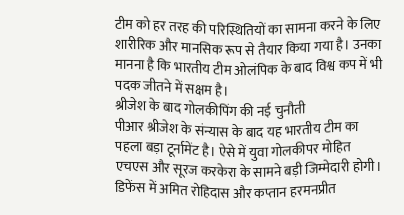टीम को हर तरह की परिस्थितियों का सामना करने के लिए शारीरिक और मानसिक रूप से तैयार किया गया है। उनका मानना है कि भारतीय टीम ओलंपिक के बाद विश्व कप में भी पदक जीतने में सक्षम है।
श्रीजेश के बाद गोलकीपिंग की नई चुनौती
पीआर श्रीजेश के संन्यास के बाद यह भारतीय टीम का पहला बड़ा टूर्नामेंट है। ऐसे में युवा गोलकीपर मोहित एचएस और सूरज करकेरा के सामने बड़ी जिम्मेदारी होगी। डिफेंस में अमित रोहिदास और कप्तान हरमनप्रीत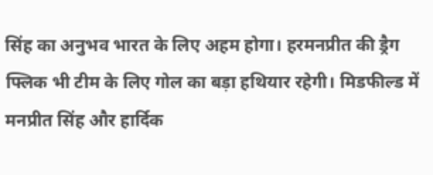सिंह का अनुभव भारत के लिए अहम होगा। हरमनप्रीत की ड्रैग फ्लिक भी टीम के लिए गोल का बड़ा हथियार रहेगी। मिडफील्ड में मनप्रीत सिंह और हार्दिक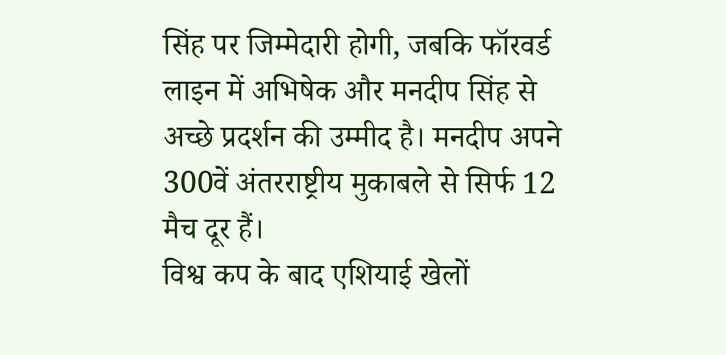सिंह पर जिम्मेदारी होगी, जबकि फॉरवर्ड लाइन में अभिषेक और मनदीप सिंह से अच्छे प्रदर्शन की उम्मीद है। मनदीप अपने 300वें अंतरराष्ट्रीय मुकाबले से सिर्फ 12 मैच दूर हैं।
विश्व कप के बाद एशियाई खेलों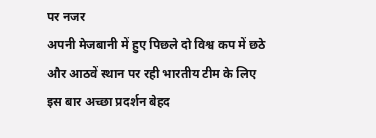पर नजर
अपनी मेजबानी में हुए पिछले दो विश्व कप में छठे और आठवें स्थान पर रही भारतीय टीम के लिए इस बार अच्छा प्रदर्शन बेहद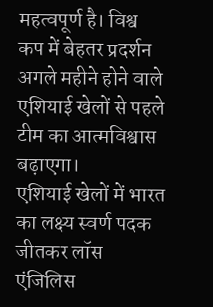महत्वपूर्ण है। विश्व कप में बेहतर प्रदर्शन अगले महीने होने वाले एशियाई खेलों से पहले टीम का आत्मविश्वास बढ़ाएगा।
एशियाई खेलों में भारत का लक्ष्य स्वर्ण पदक जीतकर लॉस एंजिलिस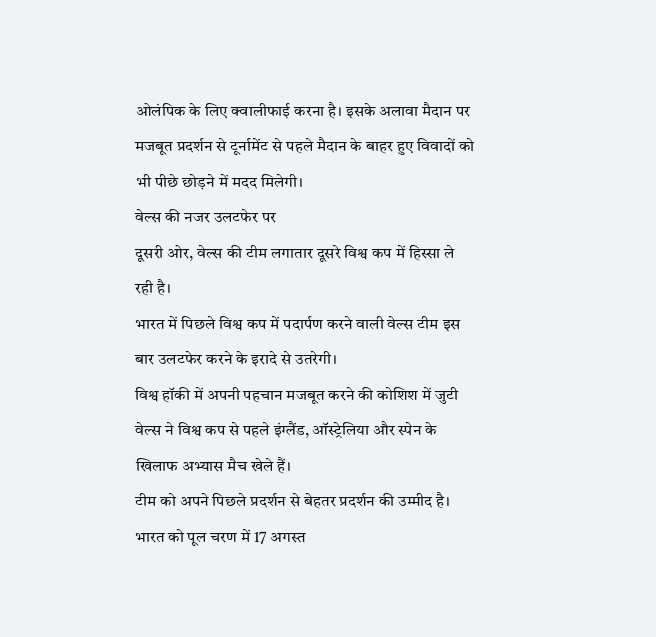ओलंपिक के लिए क्वालीफाई करना है। इसके अलावा मैदान पर मजबूत प्रदर्शन से टूर्नामेंट से पहले मैदान के बाहर हुए विवादों को भी पीछे छोड़ने में मदद मिलेगी।
वेल्स की नजर उलटफेर पर
दूसरी ओर, वेल्स की टीम लगातार दूसरे विश्व कप में हिस्सा ले रही है।
भारत में पिछले विश्व कप में पदार्पण करने वाली वेल्स टीम इस बार उलटफेर करने के इरादे से उतरेगी।
विश्व हॉकी में अपनी पहचान मजबूत करने की कोशिश में जुटी वेल्स ने विश्व कप से पहले इंग्लैंड, ऑस्ट्रेलिया और स्पेन के खिलाफ अभ्यास मैच खेले हैं।
टीम को अपने पिछले प्रदर्शन से बेहतर प्रदर्शन की उम्मीद है।
भारत को पूल चरण में 17 अगस्त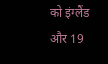को इंग्लैंड और 19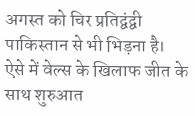अगस्त को चिर प्रतिद्वंद्वी पाकिस्तान से भी भिड़ना है।
ऐसे में वेल्स के खिलाफ जीत के साथ शुरुआत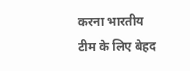करना भारतीय टीम के लिए बेहद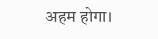अहम होगा।